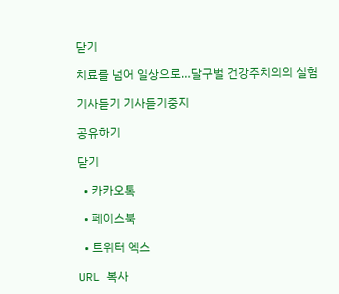닫기

치료를 넘어 일상으로…달구벌 건강주치의의 실험

기사듣기 기사듣기중지

공유하기

닫기

  • 카카오톡

  • 페이스북

  • 트위터 엑스

URL 복사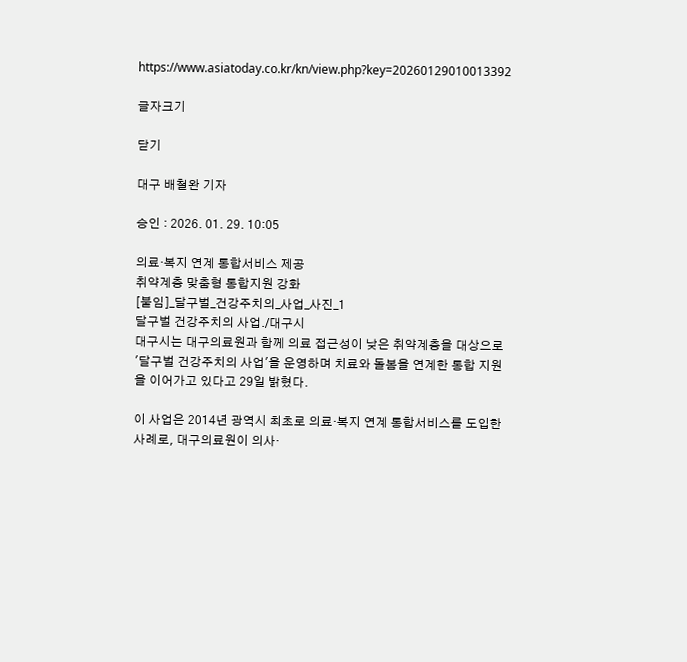https://www.asiatoday.co.kr/kn/view.php?key=20260129010013392

글자크기

닫기

대구 배철완 기자

승인 : 2026. 01. 29. 10:05

의료·복지 연계 통합서비스 제공
취약계층 맞춤형 통합지원 강화
[붙임]_달구벌_건강주치의_사업_사진_1
달구벌 건강주치의 사업./대구시
대구시는 대구의료원과 함께 의료 접근성이 낮은 취약계층을 대상으로 '달구벌 건강주치의 사업'을 운영하며 치료와 돌봄을 연계한 통합 지원을 이어가고 있다고 29일 밝혔다.

이 사업은 2014년 광역시 최초로 의료·복지 연계 통합서비스를 도입한 사례로, 대구의료원이 의사·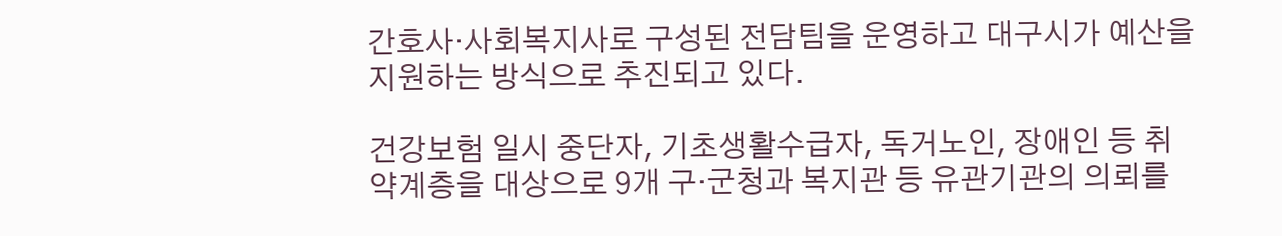간호사·사회복지사로 구성된 전담팀을 운영하고 대구시가 예산을 지원하는 방식으로 추진되고 있다.

건강보험 일시 중단자, 기초생활수급자, 독거노인, 장애인 등 취약계층을 대상으로 9개 구·군청과 복지관 등 유관기관의 의뢰를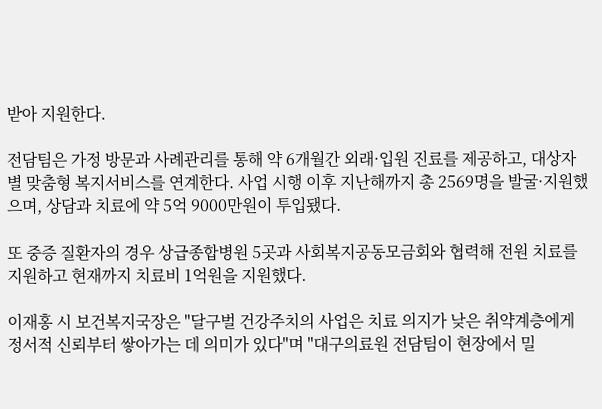받아 지원한다.

전담팀은 가정 방문과 사례관리를 통해 약 6개월간 외래·입원 진료를 제공하고, 대상자별 맞춤형 복지서비스를 연계한다. 사업 시행 이후 지난해까지 총 2569명을 발굴·지원했으며, 상담과 치료에 약 5억 9000만원이 투입됐다.

또 중증 질환자의 경우 상급종합병원 5곳과 사회복지공동모금회와 협력해 전원 치료를 지원하고 현재까지 치료비 1억원을 지원했다.

이재홍 시 보건복지국장은 "달구벌 건강주치의 사업은 치료 의지가 낮은 취약계층에게 정서적 신뢰부터 쌓아가는 데 의미가 있다"며 "대구의료원 전담팀이 현장에서 밀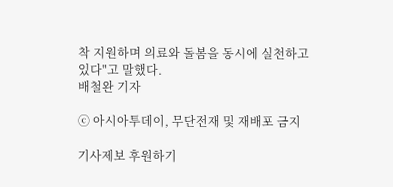착 지원하며 의료와 돌봄을 동시에 실천하고 있다"고 말했다.
배철완 기자

ⓒ 아시아투데이, 무단전재 및 재배포 금지

기사제보 후원하기